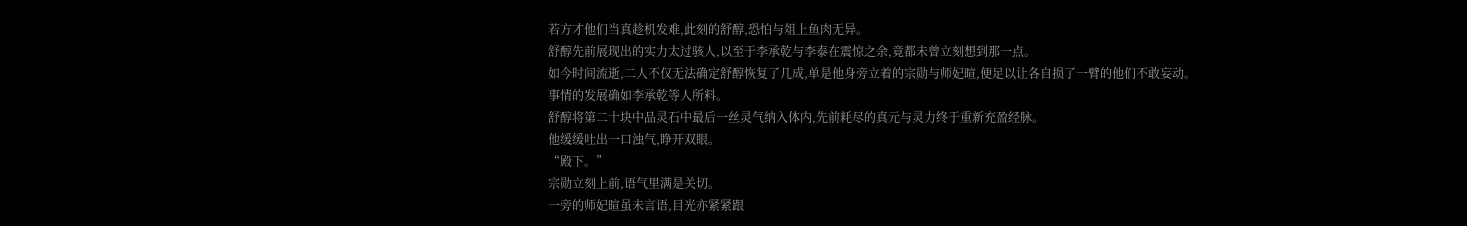若方才他们当真趁机发难,此刻的舒醇,恐怕与俎上鱼肉无异。
舒醇先前展现出的实力太过骇人,以至于李承乾与李泰在震惊之余,竟都未曾立刻想到那一点。
如今时间流逝,二人不仅无法确定舒醇恢复了几成,单是他身旁立着的宗勋与师妃暄,便足以让各自损了一臂的他们不敢妄动。
事情的发展确如李承乾等人所料。
舒醇将第二十块中品灵石中最后一丝灵气纳入体内,先前耗尽的真元与灵力终于重新充盈经脉。
他缓缓吐出一口浊气,睁开双眼。
“殿下。”
宗勋立刻上前,语气里满是关切。
一旁的师妃暄虽未言语,目光亦紧紧跟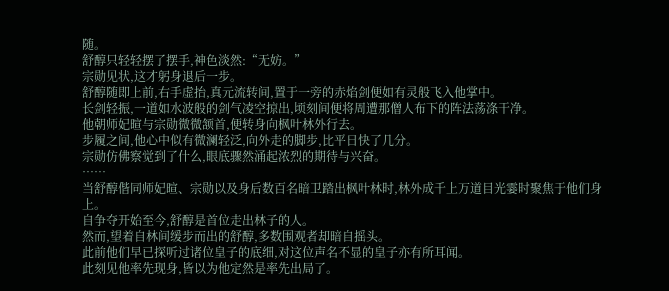随。
舒醇只轻轻摆了摆手,神色淡然:“无妨。”
宗勋见状,这才躬身退后一步。
舒醇随即上前,右手虚抬,真元流转间,置于一旁的赤焰剑便如有灵般飞入他掌中。
长剑轻振,一道如水波般的剑气凌空掠出,顷刻间便将周遭那僧人布下的阵法荡涤干净。
他朝师妃暄与宗勋微微颔首,便转身向枫叶林外行去。
步履之间,他心中似有微澜轻泛,向外走的脚步,比平日快了几分。
宗勋仿佛察觉到了什么,眼底骤然涌起浓烈的期待与兴奋。
……
当舒醇偕同师妃暄、宗勋以及身后数百名暗卫踏出枫叶林时,林外成千上万道目光霎时聚焦于他们身上。
自争夺开始至今,舒醇是首位走出林子的人。
然而,望着自林间缓步而出的舒醇,多数围观者却暗自摇头。
此前他们早已探听过诸位皇子的底细,对这位声名不显的皇子亦有所耳闻。
此刻见他率先现身,皆以为他定然是率先出局了。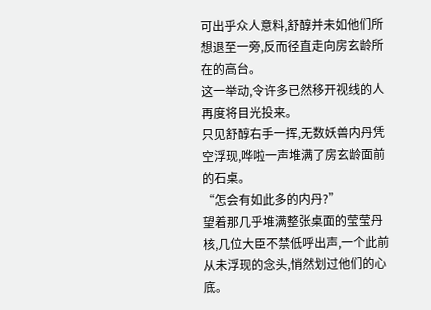可出乎众人意料,舒醇并未如他们所想退至一旁,反而径直走向房玄龄所在的高台。
这一举动,令许多已然移开视线的人再度将目光投来。
只见舒醇右手一挥,无数妖兽内丹凭空浮现,哗啦一声堆满了房玄龄面前的石桌。
“怎会有如此多的内丹?”
望着那几乎堆满整张桌面的莹莹丹核,几位大臣不禁低呼出声,一个此前从未浮现的念头,悄然划过他们的心底。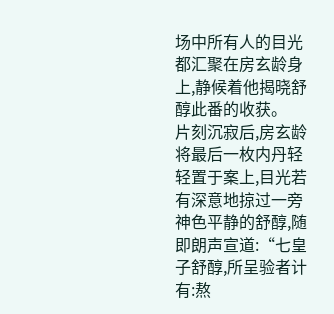场中所有人的目光都汇聚在房玄龄身上,静候着他揭晓舒醇此番的收获。
片刻沉寂后,房玄龄将最后一枚内丹轻轻置于案上,目光若有深意地掠过一旁神色平静的舒醇,随即朗声宣道:“七皇子舒醇,所呈验者计有:熬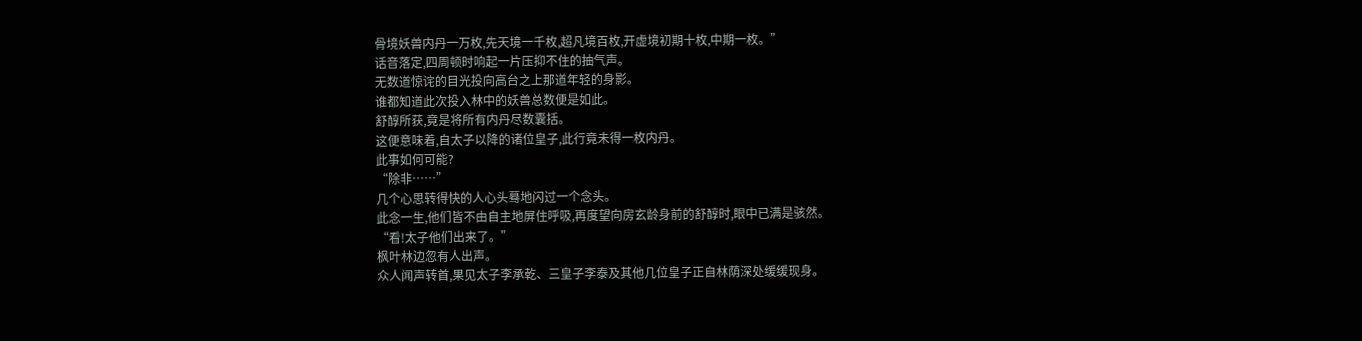骨境妖兽内丹一万枚,先天境一千枚,超凡境百枚,开虚境初期十枚,中期一枚。”
话音落定,四周顿时响起一片压抑不住的抽气声。
无数道惊诧的目光投向高台之上那道年轻的身影。
谁都知道此次投入林中的妖兽总数便是如此。
舒醇所获,竟是将所有内丹尽数囊括。
这便意味着,自太子以降的诸位皇子,此行竟未得一枚内丹。
此事如何可能?
“除非……”
几个心思转得快的人心头蓦地闪过一个念头。
此念一生,他们皆不由自主地屏住呼吸,再度望向房玄龄身前的舒醇时,眼中已满是骇然。
“看!太子他们出来了。”
枫叶林边忽有人出声。
众人闻声转首,果见太子李承乾、三皇子李泰及其他几位皇子正自林荫深处缓缓现身。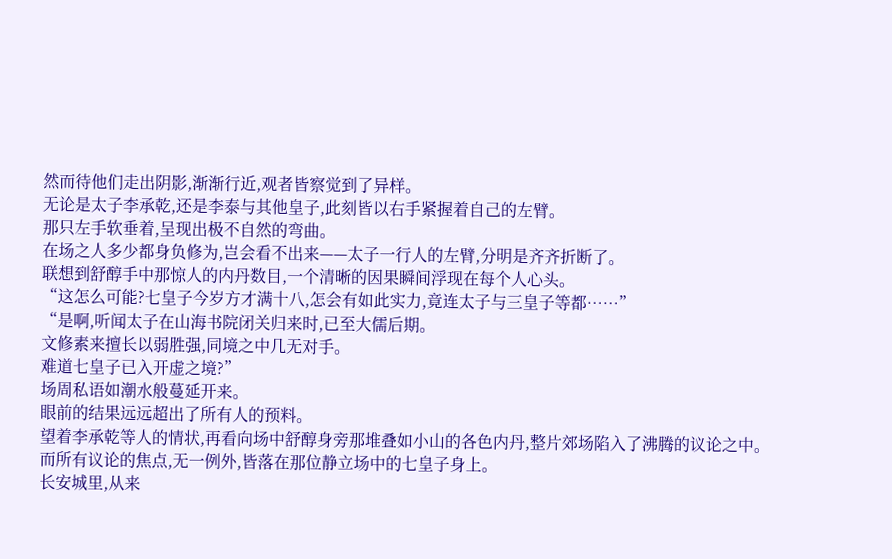然而待他们走出阴影,渐渐行近,观者皆察觉到了异样。
无论是太子李承乾,还是李泰与其他皇子,此刻皆以右手紧握着自己的左臂。
那只左手软垂着,呈现出极不自然的弯曲。
在场之人多少都身负修为,岂会看不出来——太子一行人的左臂,分明是齐齐折断了。
联想到舒醇手中那惊人的内丹数目,一个清晰的因果瞬间浮现在每个人心头。
“这怎么可能?七皇子今岁方才满十八,怎会有如此实力,竟连太子与三皇子等都……”
“是啊,听闻太子在山海书院闭关归来时,已至大儒后期。
文修素来擅长以弱胜强,同境之中几无对手。
难道七皇子已入开虚之境?”
场周私语如潮水般蔓延开来。
眼前的结果远远超出了所有人的预料。
望着李承乾等人的情状,再看向场中舒醇身旁那堆叠如小山的各色内丹,整片郊场陷入了沸腾的议论之中。
而所有议论的焦点,无一例外,皆落在那位静立场中的七皇子身上。
长安城里,从来